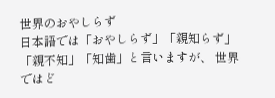世界のおやしらず
日本語では「おやしらず」「親知らず」「親不知」「知歯」と言いますが、 世界ではど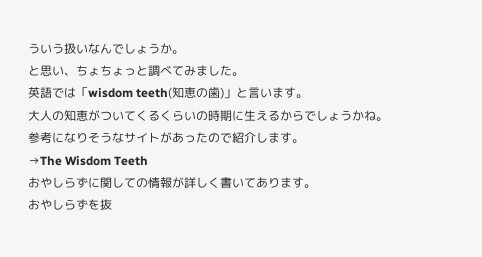ういう扱いなんでしょうか。
と思い、ちょちょっと調べてみました。
英語では「wisdom teeth(知恵の歯)」と言います。
大人の知恵がついてくるくらいの時期に生えるからでしょうかね。
参考になりそうなサイトがあったので紹介します。
→The Wisdom Teeth
おやしらずに関しての情報が詳しく書いてあります。
おやしらずを抜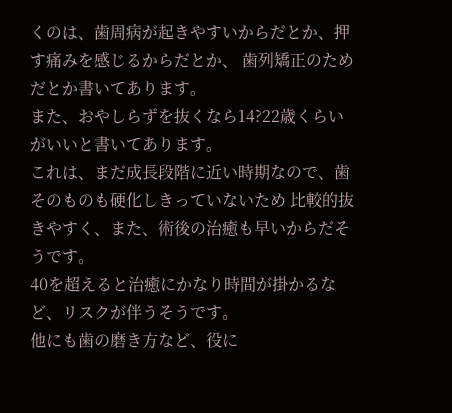くのは、歯周病が起きやすいからだとか、押す痛みを感じるからだとか、 歯列矯正のためだとか書いてあります。
また、おやしらずを抜くなら14?22歳くらいがいいと書いてあります。
これは、まだ成長段階に近い時期なので、歯そのものも硬化しきっていないため 比較的抜きやすく、また、術後の治癒も早いからだそうです。
40を超えると治癒にかなり時間が掛かるなど、リスクが伴うそうです。
他にも歯の磨き方など、役に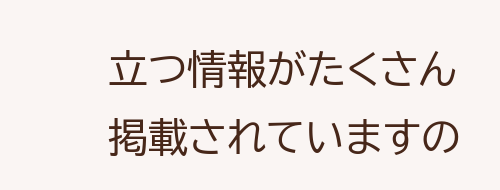立つ情報がたくさん掲載されていますの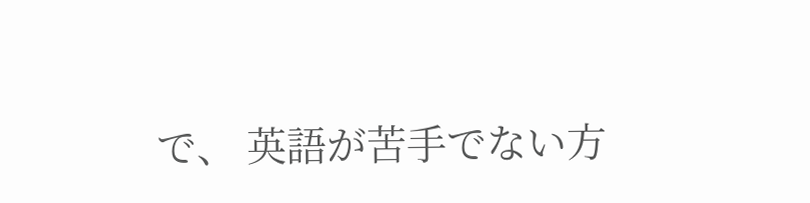で、 英語が苦手でない方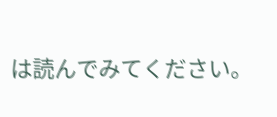は読んでみてください。